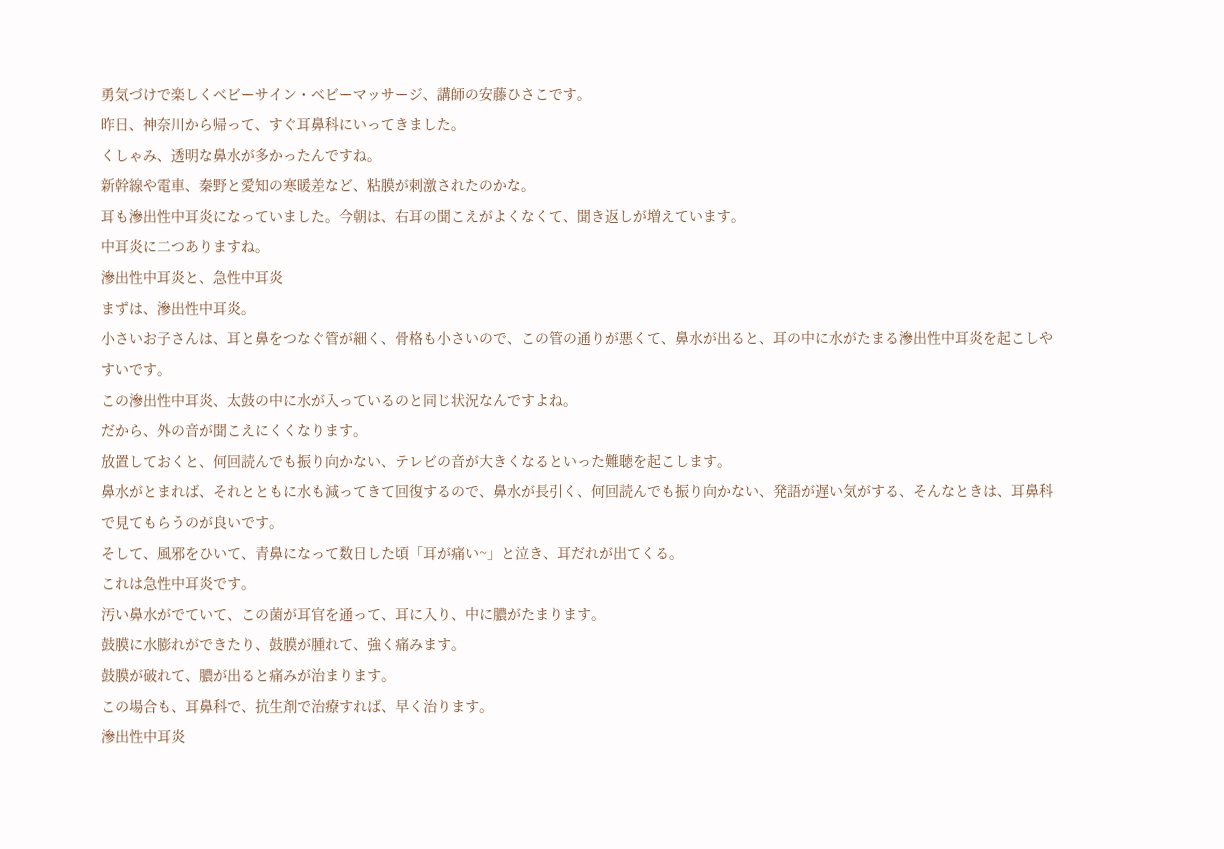勇気づけで楽しくベビーサイン・ベビーマッサージ、講師の安藤ひさこです。
昨日、神奈川から帰って、すぐ耳鼻科にいってきました。
くしゃみ、透明な鼻水が多かったんですね。
新幹線や電車、秦野と愛知の寒暖差など、粘膜が刺激されたのかな。
耳も滲出性中耳炎になっていました。今朝は、右耳の聞こえがよくなくて、聞き返しが増えています。
中耳炎に二つありますね。
滲出性中耳炎と、急性中耳炎
まずは、滲出性中耳炎。
小さいお子さんは、耳と鼻をつなぐ管が細く、骨格も小さいので、この管の通りが悪くて、鼻水が出ると、耳の中に水がたまる滲出性中耳炎を起こしやすいです。
この滲出性中耳炎、太鼓の中に水が入っているのと同じ状況なんですよね。
だから、外の音が聞こえにくくなります。
放置しておくと、何回読んでも振り向かない、テレビの音が大きくなるといった難聴を起こします。
鼻水がとまれば、それとともに水も減ってきて回復するので、鼻水が長引く、何回読んでも振り向かない、発語が遅い気がする、そんなときは、耳鼻科で見てもらうのが良いです。
そして、風邪をひいて、青鼻になって数日した頃「耳が痛い~」と泣き、耳だれが出てくる。
これは急性中耳炎です。
汚い鼻水がでていて、この菌が耳官を通って、耳に入り、中に膿がたまります。
鼓膜に水膨れができたり、鼓膜が腫れて、強く痛みます。
鼓膜が破れて、膿が出ると痛みが治まります。
この場合も、耳鼻科で、抗生剤で治療すれば、早く治ります。
滲出性中耳炎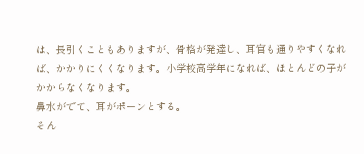は、長引くこともありますが、骨格が発達し、耳官も通りやすくなれば、かかりにくくなります。小学校高学年になれば、ほとんどの子がかからなくなります。
鼻水がでて、耳がポーンとする。
そん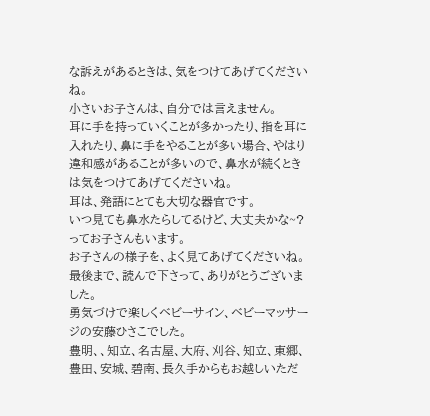な訴えがあるときは、気をつけてあげてくださいね。
小さいお子さんは、自分では言えません。
耳に手を持っていくことが多かったり、指を耳に入れたり、鼻に手をやることが多い場合、やはり違和感があることが多いので、鼻水が続くときは気をつけてあげてくださいね。
耳は、発語にとても大切な器官です。
いつ見ても鼻水たらしてるけど、大丈夫かな~?ってお子さんもいます。
お子さんの様子を、よく見てあげてくださいね。
最後まで、読んで下さって、ありがとうございました。
勇気づけで楽しくベビーサイン、ベビーマッサージの安藤ひさこでした。
豊明、、知立、名古屋、大府、刈谷、知立、東郷、豊田、安城、碧南、長久手からもお越しいただ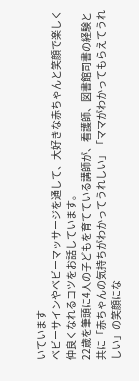いています
ベビーサインやベビーマッサージを通して、大好きな赤ちゃんと笑顔で楽しく仲良くなれるコツをお話しています。
22歳を筆頭に4人の子どもを育てている講師が、看護師、図書館司書の経験と共に「赤ちゃんの気持ちがわかってうれしい」「ママがわかってもらえてうれしい」の笑顔にな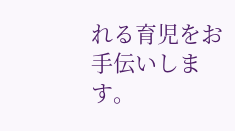れる育児をお手伝いします。